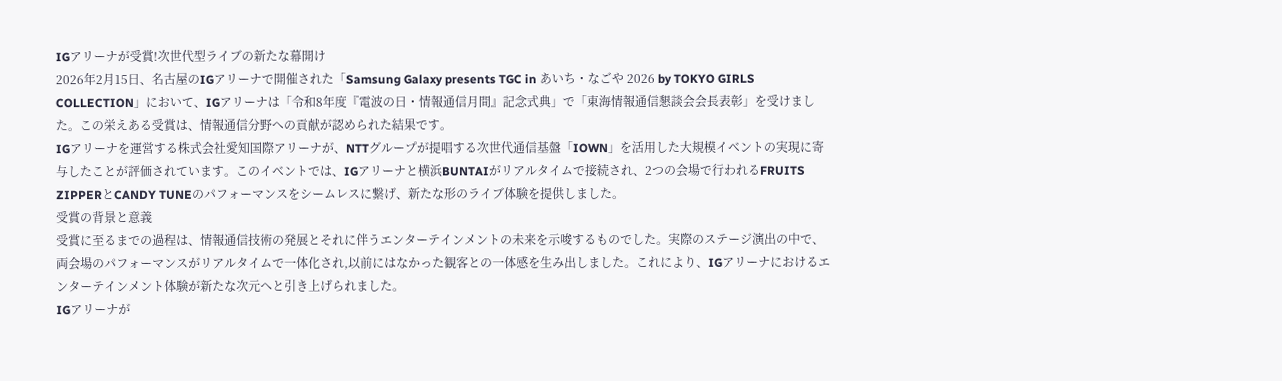IGアリーナが受賞!次世代型ライブの新たな幕開け
2026年2月15日、名古屋のIGアリーナで開催された「Samsung Galaxy presents TGC in あいち・なごや 2026 by TOKYO GIRLS COLLECTION」において、IGアリーナは「令和8年度『電波の日・情報通信月間』記念式典」で「東海情報通信懇談会会長表彰」を受けました。この栄えある受賞は、情報通信分野への貢献が認められた結果です。
IGアリーナを運営する株式会社愛知国際アリーナが、NTTグループが提唱する次世代通信基盤「IOWN」を活用した大規模イベントの実現に寄与したことが評価されています。このイベントでは、IGアリーナと横浜BUNTAIがリアルタイムで接続され、2つの会場で行われるFRUITS ZIPPERとCANDY TUNEのパフォーマンスをシームレスに繋げ、新たな形のライブ体験を提供しました。
受賞の背景と意義
受賞に至るまでの過程は、情報通信技術の発展とそれに伴うエンターテインメントの未来を示唆するものでした。実際のステージ演出の中で、両会場のパフォーマンスがリアルタイムで一体化され,以前にはなかった観客との一体感を生み出しました。これにより、IGアリーナにおけるエンターテインメント体験が新たな次元へと引き上げられました。
IGアリーナが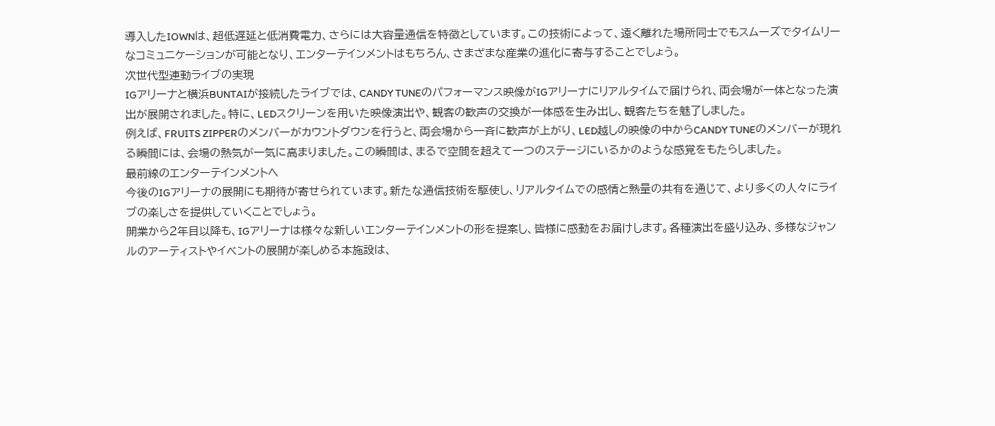導入したIOWNは、超低遅延と低消費電力、さらには大容量通信を特徴としています。この技術によって、遠く離れた場所同士でもスムーズでタイムリーなコミュニケーションが可能となり、エンターテインメントはもちろん、さまざまな産業の進化に寄与することでしょう。
次世代型連動ライブの実現
IGアリーナと横浜BUNTAIが接続したライブでは、CANDY TUNEのパフォーマンス映像がIGアリーナにリアルタイムで届けられ、両会場が一体となった演出が展開されました。特に、LEDスクリーンを用いた映像演出や、観客の歓声の交換が一体感を生み出し、観客たちを魅了しました。
例えば、FRUITS ZIPPERのメンバーがカウントダウンを行うと、両会場から一斉に歓声が上がり、LED越しの映像の中からCANDY TUNEのメンバーが現れる瞬間には、会場の熱気が一気に高まりました。この瞬間は、まるで空間を超えて一つのステージにいるかのような感覚をもたらしました。
最前線のエンターテインメントへ
今後のIGアリーナの展開にも期待が寄せられています。新たな通信技術を駆使し、リアルタイムでの感情と熱量の共有を通じて、より多くの人々にライブの楽しさを提供していくことでしょう。
開業から2年目以降も、IGアリーナは様々な新しいエンターテインメントの形を提案し、皆様に感動をお届けします。各種演出を盛り込み、多様なジャンルのアーティストやイベントの展開が楽しめる本施設は、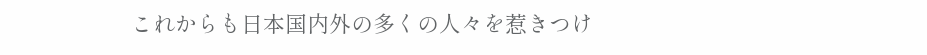これからも日本国内外の多くの人々を惹きつけ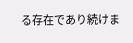る存在であり続けま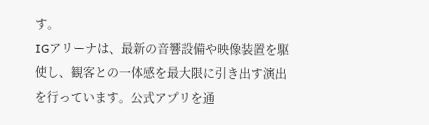す。
IGアリーナは、最新の音響設備や映像装置を駆使し、観客との一体感を最大限に引き出す演出を行っています。公式アプリを通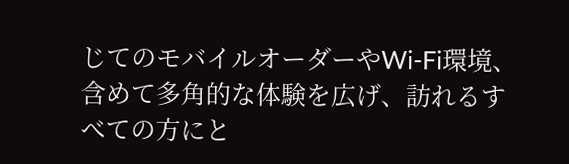じてのモバイルオーダーやWi-Fi環境、含めて多角的な体験を広げ、訪れるすべての方にと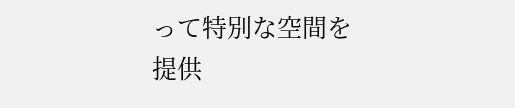って特別な空間を提供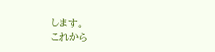します。
これから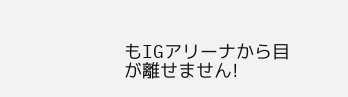もIGアリーナから目が離せません!